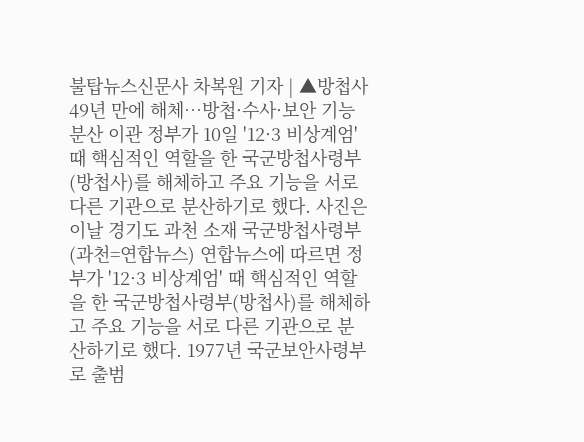불탑뉴스신문사 차복원 기자 | ▲방첩사 49년 만에 해체…방첩·수사·보안 기능 분산 이관 정부가 10일 '12·3 비상계엄' 때 핵심적인 역할을 한 국군방첩사령부(방첩사)를 해체하고 주요 기능을 서로 다른 기관으로 분산하기로 했다. 사진은 이날 경기도 과천 소재 국군방첩사령부(과천=연합뉴스) 연합뉴스에 따르면 정부가 '12·3 비상계엄' 때 핵심적인 역할을 한 국군방첩사령부(방첩사)를 해체하고 주요 기능을 서로 다른 기관으로 분산하기로 했다. 1977년 국군보안사령부로 출범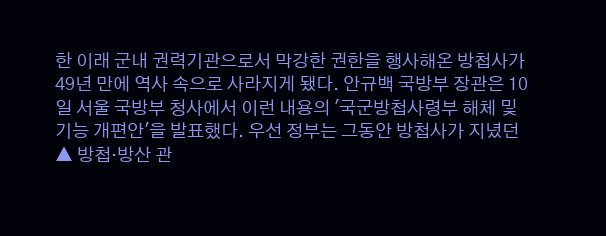한 이래 군내 권력기관으로서 막강한 권한을 행사해온 방첩사가 49년 만에 역사 속으로 사라지게 됐다. 안규백 국방부 장관은 10일 서울 국방부 청사에서 이런 내용의 '국군방첩사령부 해체 및 기능 개편안'을 발표했다. 우선 정부는 그동안 방첩사가 지녔던 ▲ 방첩·방산 관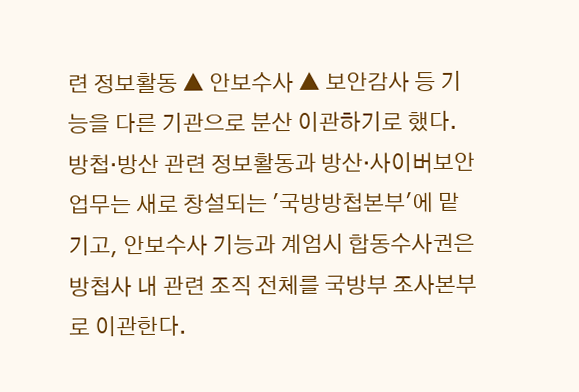련 정보활동 ▲ 안보수사 ▲ 보안감사 등 기능을 다른 기관으로 분산 이관하기로 했다. 방첩·방산 관련 정보활동과 방산·사이버보안 업무는 새로 창설되는 '국방방첩본부'에 맡기고, 안보수사 기능과 계엄시 합동수사권은 방첩사 내 관련 조직 전체를 국방부 조사본부로 이관한다.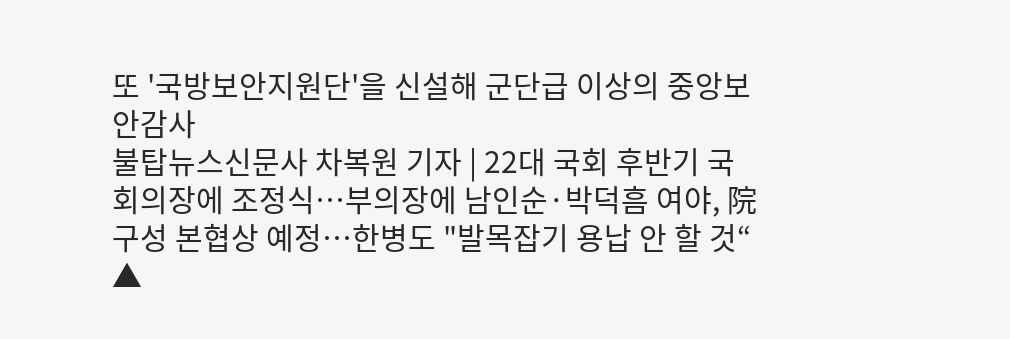또 '국방보안지원단'을 신설해 군단급 이상의 중앙보안감사
불탑뉴스신문사 차복원 기자 | 22대 국회 후반기 국회의장에 조정식…부의장에 남인순·박덕흠 여야, 院구성 본협상 예정…한병도 "발목잡기 용납 안 할 것“ ▲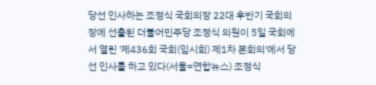당선 인사하는 조정식 국회의장 22대 후반기 국회의장에 선출된 더불어민주당 조정식 의원이 5일 국회에서 열린 '제436회 국회(임시회) 제1차 본회의'에서 당선 인사를 하고 있다(서울=연합뉴스) 조정식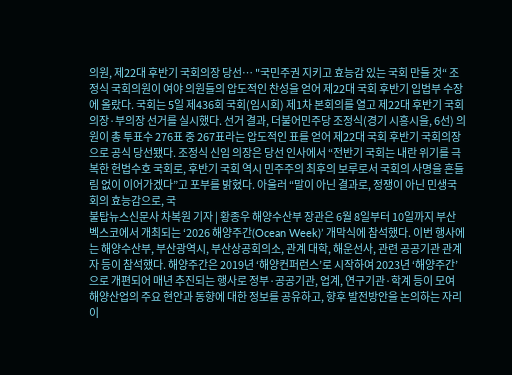의원, 제22대 후반기 국회의장 당선… "국민주권 지키고 효능감 있는 국회 만들 것“ 조정식 국회의원이 여야 의원들의 압도적인 찬성을 얻어 제22대 국회 후반기 입법부 수장에 올랐다. 국회는 5일 제436회 국회(임시회) 제1차 본회의를 열고 제22대 후반기 국회의장·부의장 선거를 실시했다. 선거 결과, 더불어민주당 조정식(경기 시흥시을, 6선) 의원이 총 투표수 276표 중 267표라는 압도적인 표를 얻어 제22대 국회 후반기 국회의장으로 공식 당선됐다. 조정식 신임 의장은 당선 인사에서 “전반기 국회는 내란 위기를 극복한 헌법수호 국회로, 후반기 국회 역시 민주주의 최후의 보루로서 국회의 사명을 흔들림 없이 이어가겠다”고 포부를 밝혔다. 아울러 “말이 아닌 결과로, 정쟁이 아닌 민생국회의 효능감으로, 국
불탑뉴스신문사 차복원 기자 | 황종우 해양수산부 장관은 6월 8일부터 10일까지 부산 벡스코에서 개최되는 ‘2026 해양주간(Ocean Week)’ 개막식에 참석했다. 이번 행사에는 해양수산부, 부산광역시, 부산상공회의소, 관계 대학, 해운선사, 관련 공공기관 관계자 등이 참석했다. 해양주간은 2019년 ‘해양컨퍼런스’로 시작하여 2023년 ‘해양주간’으로 개편되어 매년 추진되는 행사로 정부·공공기관, 업계, 연구기관·학계 등이 모여 해양산업의 주요 현안과 동향에 대한 정보를 공유하고, 향후 발전방안을 논의하는 자리이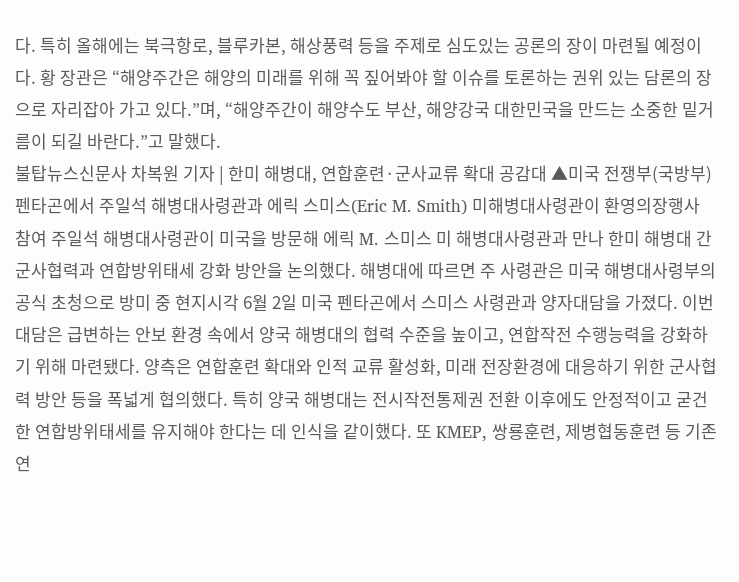다. 특히 올해에는 북극항로, 블루카본, 해상풍력 등을 주제로 심도있는 공론의 장이 마련될 예정이다. 황 장관은 “해양주간은 해양의 미래를 위해 꼭 짚어봐야 할 이슈를 토론하는 권위 있는 담론의 장으로 자리잡아 가고 있다.”며, “해양주간이 해양수도 부산, 해양강국 대한민국을 만드는 소중한 밑거름이 되길 바란다.”고 말했다.
불탑뉴스신문사 차복원 기자 | 한미 해병대, 연합훈련·군사교류 확대 공감대 ▲미국 전쟁부(국방부) 펜타곤에서 주일석 해병대사령관과 에릭 스미스(Eric M. Smith) 미해병대사령관이 환영의장행사 참여 주일석 해병대사령관이 미국을 방문해 에릭 M. 스미스 미 해병대사령관과 만나 한미 해병대 간 군사협력과 연합방위태세 강화 방안을 논의했다. 해병대에 따르면 주 사령관은 미국 해병대사령부의 공식 초청으로 방미 중 현지시각 6월 2일 미국 펜타곤에서 스미스 사령관과 양자대담을 가졌다. 이번 대담은 급변하는 안보 환경 속에서 양국 해병대의 협력 수준을 높이고, 연합작전 수행능력을 강화하기 위해 마련됐다. 양측은 연합훈련 확대와 인적 교류 활성화, 미래 전장환경에 대응하기 위한 군사협력 방안 등을 폭넓게 협의했다. 특히 양국 해병대는 전시작전통제권 전환 이후에도 안정적이고 굳건한 연합방위태세를 유지해야 한다는 데 인식을 같이했다. 또 KMEP, 쌍룡훈련, 제병협동훈련 등 기존 연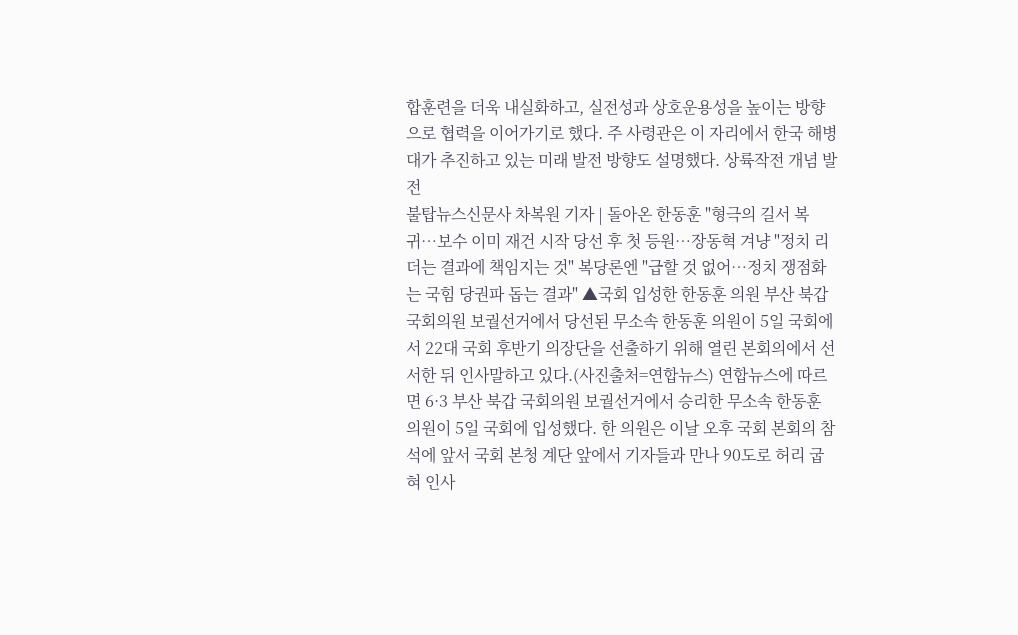합훈련을 더욱 내실화하고, 실전성과 상호운용성을 높이는 방향으로 협력을 이어가기로 했다. 주 사령관은 이 자리에서 한국 해병대가 추진하고 있는 미래 발전 방향도 설명했다. 상륙작전 개념 발전
불탑뉴스신문사 차복원 기자 | 돌아온 한동훈 "형극의 길서 복귀…보수 이미 재건 시작 당선 후 첫 등원…장동혁 겨냥 "정치 리더는 결과에 책임지는 것" 복당론엔 "급할 것 없어…정치 쟁점화는 국힘 당권파 돕는 결과" ▲국회 입성한 한동훈 의원 부산 북갑 국회의원 보궐선거에서 당선된 무소속 한동훈 의원이 5일 국회에서 22대 국회 후반기 의장단을 선출하기 위해 열린 본회의에서 선서한 뒤 인사말하고 있다.(사진출처=연합뉴스) 연합뉴스에 따르면 6·3 부산 북갑 국회의원 보궐선거에서 승리한 무소속 한동훈 의원이 5일 국회에 입성했다. 한 의원은 이날 오후 국회 본회의 참석에 앞서 국회 본청 계단 앞에서 기자들과 만나 90도로 허리 굽혀 인사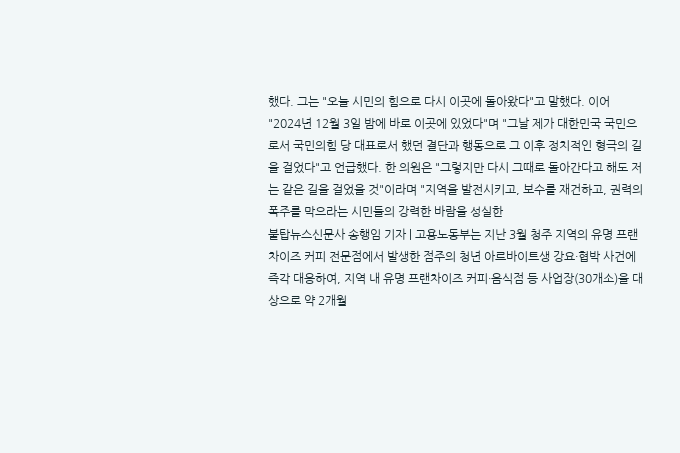했다. 그는 "오늘 시민의 힘으로 다시 이곳에 돌아왔다"고 말했다. 이어 "2024년 12월 3일 밤에 바로 이곳에 있었다"며 "그날 제가 대한민국 국민으로서 국민의힘 당 대표로서 했던 결단과 행동으로 그 이후 정치적인 형극의 길을 걸었다"고 언급했다. 한 의원은 "그렇지만 다시 그때로 돌아간다고 해도 저는 같은 길을 걸었을 것"이라며 "지역을 발전시키고, 보수를 재건하고, 권력의 폭주를 막으라는 시민들의 강력한 바람을 성실한
불탑뉴스신문사 송행임 기자 | 고용노동부는 지난 3월 청주 지역의 유명 프랜차이즈 커피 전문점에서 발생한 점주의 청년 아르바이트생 강요·협박 사건에 즉각 대응하여, 지역 내 유명 프랜차이즈 커피·음식점 등 사업장(30개소)을 대상으로 약 2개월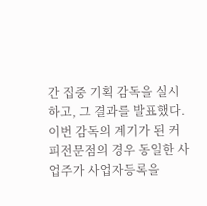간 집중 기획 감독을 실시하고, 그 결과를 발표했다. 이번 감독의 계기가 된 커피전문점의 경우 동일한 사업주가 사업자등록을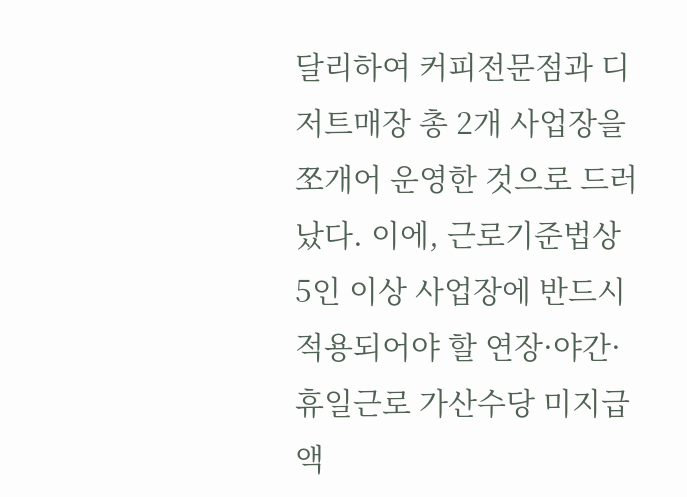달리하여 커피전문점과 디저트매장 총 2개 사업장을 쪼개어 운영한 것으로 드러났다. 이에, 근로기준법상 5인 이상 사업장에 반드시 적용되어야 할 연장·야간·휴일근로 가산수당 미지급액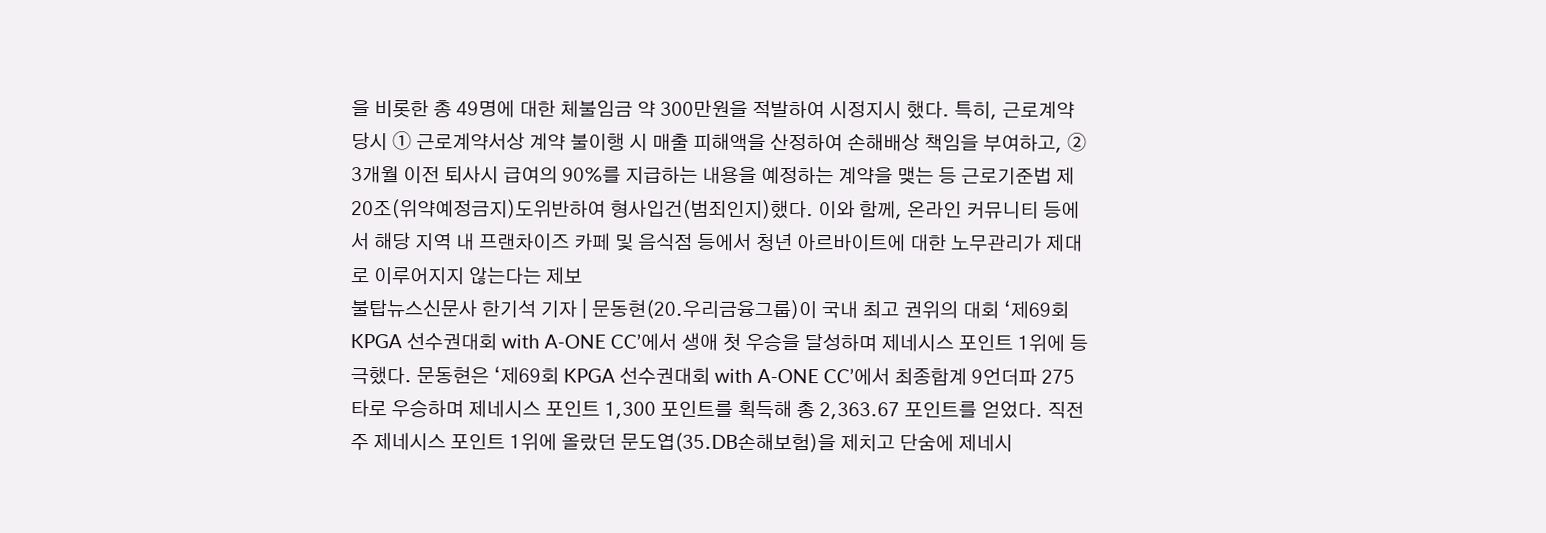을 비롯한 총 49명에 대한 체불임금 약 300만원을 적발하여 시정지시 했다. 특히, 근로계약 당시 ➀ 근로계약서상 계약 불이행 시 매출 피해액을 산정하여 손해배상 책임을 부여하고, ➁ 3개월 이전 퇴사시 급여의 90%를 지급하는 내용을 예정하는 계약을 맺는 등 근로기준법 제20조(위약예정금지)도위반하여 형사입건(범죄인지)했다. 이와 함께, 온라인 커뮤니티 등에서 해당 지역 내 프랜차이즈 카페 및 음식점 등에서 청년 아르바이트에 대한 노무관리가 제대로 이루어지지 않는다는 제보
불탑뉴스신문사 한기석 기자 | 문동현(20.우리금융그룹)이 국내 최고 권위의 대회 ‘제69회 KPGA 선수권대회 with A-ONE CC’에서 생애 첫 우승을 달성하며 제네시스 포인트 1위에 등극했다. 문동현은 ‘제69회 KPGA 선수권대회 with A-ONE CC’에서 최종합계 9언더파 275타로 우승하며 제네시스 포인트 1,300 포인트를 획득해 총 2,363.67 포인트를 얻었다. 직전주 제네시스 포인트 1위에 올랐던 문도엽(35.DB손해보험)을 제치고 단숨에 제네시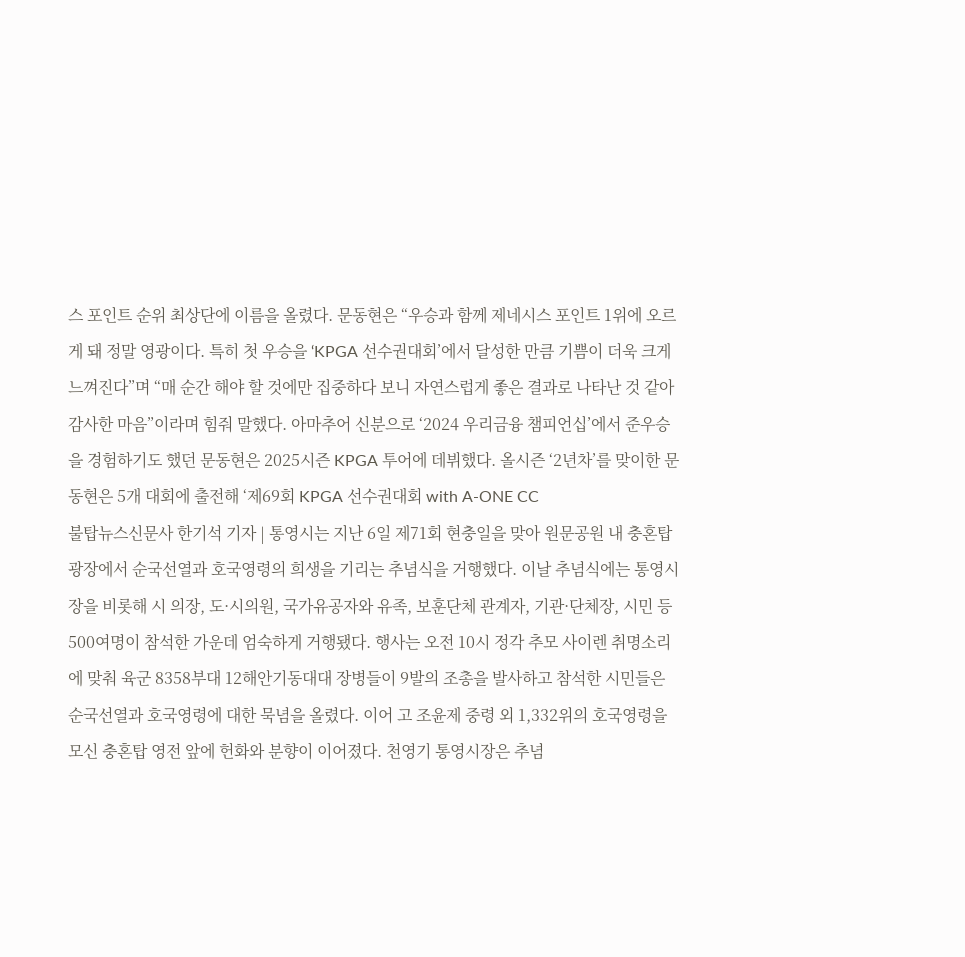스 포인트 순위 최상단에 이름을 올렸다. 문동현은 “우승과 함께 제네시스 포인트 1위에 오르게 돼 정말 영광이다. 특히 첫 우승을 ‘KPGA 선수권대회’에서 달성한 만큼 기쁨이 더욱 크게 느껴진다”며 “매 순간 해야 할 것에만 집중하다 보니 자연스럽게 좋은 결과로 나타난 것 같아 감사한 마음”이라며 힘줘 말했다. 아마추어 신분으로 ‘2024 우리금융 챔피언십’에서 준우승을 경험하기도 했던 문동현은 2025시즌 KPGA 투어에 데뷔했다. 올시즌 ‘2년차’를 맞이한 문동현은 5개 대회에 출전해 ‘제69회 KPGA 선수권대회 with A-ONE CC
불탑뉴스신문사 한기석 기자 | 통영시는 지난 6일 제71회 현충일을 맞아 원문공원 내 충혼탑광장에서 순국선열과 호국영령의 희생을 기리는 추념식을 거행했다. 이날 추념식에는 통영시장을 비롯해 시 의장, 도·시의원, 국가유공자와 유족, 보훈단체 관계자, 기관·단체장, 시민 등 500여명이 참석한 가운데 엄숙하게 거행됐다. 행사는 오전 10시 정각 추모 사이렌 취명소리에 맞춰 육군 8358부대 12해안기동대대 장병들이 9발의 조총을 발사하고 참석한 시민들은 순국선열과 호국영령에 대한 묵념을 올렸다. 이어 고 조윤제 중령 외 1,332위의 호국영령을 모신 충혼탑 영전 앞에 헌화와 분향이 이어졌다. 천영기 통영시장은 추념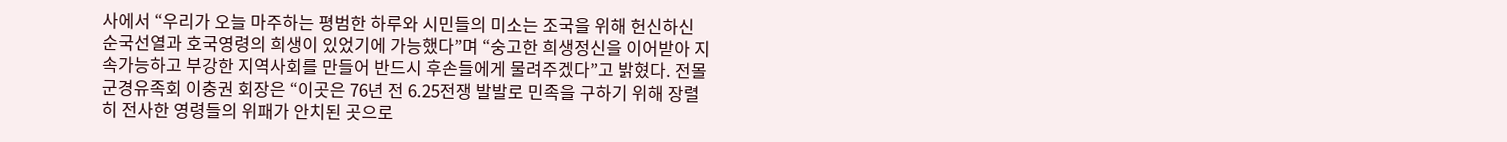사에서 “우리가 오늘 마주하는 평범한 하루와 시민들의 미소는 조국을 위해 헌신하신 순국선열과 호국영령의 희생이 있었기에 가능했다”며 “숭고한 희생정신을 이어받아 지속가능하고 부강한 지역사회를 만들어 반드시 후손들에게 물려주겠다”고 밝혔다. 전몰군경유족회 이충권 회장은 “이곳은 76년 전 6.25전쟁 발발로 민족을 구하기 위해 장렬히 전사한 영령들의 위패가 안치된 곳으로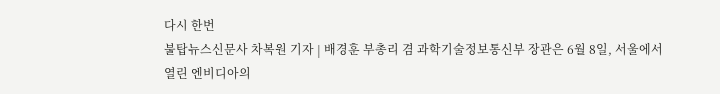다시 한번
불탑뉴스신문사 차복원 기자 | 배경훈 부총리 겸 과학기술정보통신부 장관은 6월 8일, 서울에서 열린 엔비디아의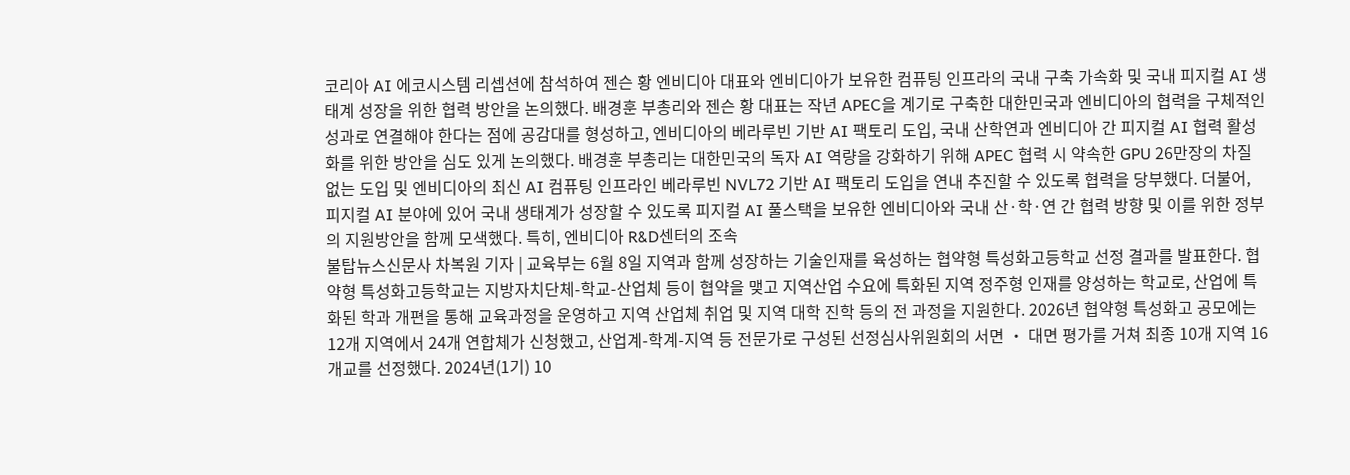코리아 AI 에코시스템 리셉션에 참석하여 젠슨 황 엔비디아 대표와 엔비디아가 보유한 컴퓨팅 인프라의 국내 구축 가속화 및 국내 피지컬 AI 생태계 성장을 위한 협력 방안을 논의했다. 배경훈 부총리와 젠슨 황 대표는 작년 APEC을 계기로 구축한 대한민국과 엔비디아의 협력을 구체적인 성과로 연결해야 한다는 점에 공감대를 형성하고, 엔비디아의 베라루빈 기반 AI 팩토리 도입, 국내 산학연과 엔비디아 간 피지컬 AI 협력 활성화를 위한 방안을 심도 있게 논의했다. 배경훈 부총리는 대한민국의 독자 AI 역량을 강화하기 위해 APEC 협력 시 약속한 GPU 26만장의 차질 없는 도입 및 엔비디아의 최신 AI 컴퓨팅 인프라인 베라루빈 NVL72 기반 AI 팩토리 도입을 연내 추진할 수 있도록 협력을 당부했다. 더불어, 피지컬 AI 분야에 있어 국내 생태계가 성장할 수 있도록 피지컬 AI 풀스택을 보유한 엔비디아와 국내 산·학·연 간 협력 방향 및 이를 위한 정부의 지원방안을 함께 모색했다. 특히, 엔비디아 R&D센터의 조속
불탑뉴스신문사 차복원 기자 | 교육부는 6월 8일 지역과 함께 성장하는 기술인재를 육성하는 협약형 특성화고등학교 선정 결과를 발표한다. 협약형 특성화고등학교는 지방자치단체-학교-산업체 등이 협약을 맺고 지역산업 수요에 특화된 지역 정주형 인재를 양성하는 학교로, 산업에 특화된 학과 개편을 통해 교육과정을 운영하고 지역 산업체 취업 및 지역 대학 진학 등의 전 과정을 지원한다. 2026년 협약형 특성화고 공모에는 12개 지역에서 24개 연합체가 신청했고, 산업계-학계-지역 등 전문가로 구성된 선정심사위원회의 서면 ‧ 대면 평가를 거쳐 최종 10개 지역 16개교를 선정했다. 2024년(1기) 10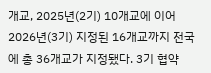개교, 2025년(2기) 10개교에 이어 2026년(3기) 지정된 16개교까지 전국에 총 36개교가 지정됐다. 3기 협약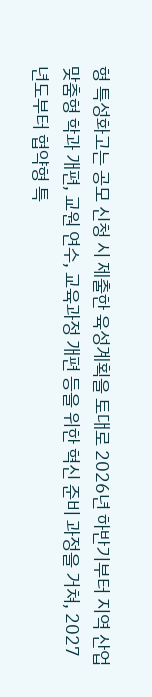형 특성화고는 공모 신청 시 제출한 육성계획을 토대로 2026년 하반기부터 지역 산업 맞춤형 학과 개편, 교원 연수, 교육과정 개편 등을 위한 혁신 준비 과정을 거쳐, 2027년도부터 협약형 특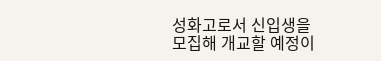성화고로서 신입생을 모집해 개교할 예정이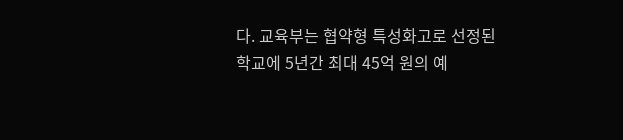다. 교육부는 협약형 특성화고로 선정된 학교에 5년간 최대 45억 원의 예